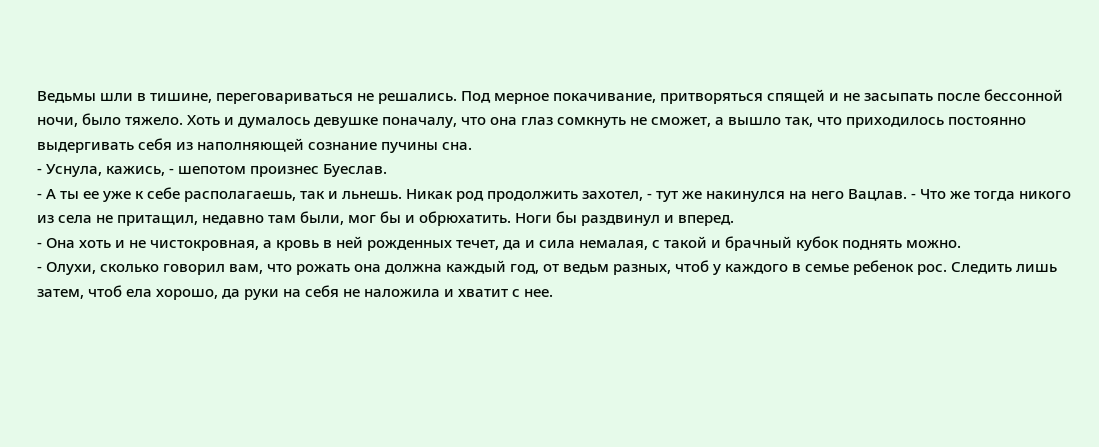Ведьмы шли в тишине, переговариваться не решались. Под мерное покачивание, притворяться спящей и не засыпать после бессонной ночи, было тяжело. Хоть и думалось девушке поначалу, что она глаз сомкнуть не сможет, а вышло так, что приходилось постоянно выдергивать себя из наполняющей сознание пучины сна.
- Уснула, кажись, - шепотом произнес Буеслав.
- А ты ее уже к себе располагаешь, так и льнешь. Никак род продолжить захотел, - тут же накинулся на него Вацлав. - Что же тогда никого из села не притащил, недавно там были, мог бы и обрюхатить. Ноги бы раздвинул и вперед.
- Она хоть и не чистокровная, а кровь в ней рожденных течет, да и сила немалая, с такой и брачный кубок поднять можно.
- Олухи, сколько говорил вам, что рожать она должна каждый год, от ведьм разных, чтоб у каждого в семье ребенок рос. Следить лишь затем, чтоб ела хорошо, да руки на себя не наложила и хватит с нее.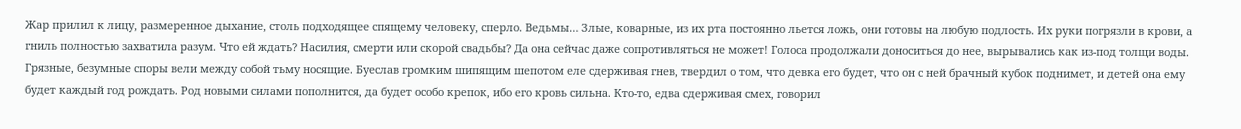Жар прилил к лицу, размеренное дыхание, столь подходящее спящему человеку, сперло. Ведьмы… Злые, коварные, из их рта постоянно льется ложь, они готовы на любую подлость. Их руки погрязли в крови, а гниль полностью захватила разум. Что ей ждать? Насилия, смерти или скорой свадьбы? Да она сейчас даже сопротивляться не может! Голоса продолжали доноситься до нее, вырывались как из-под толщи воды. Грязные, безумные споры вели между собой тьму носящие. Буеслав громким шипящим шепотом еле сдерживая гнев, твердил о том, что девка его будет, что он с ней брачный кубок поднимет, и детей она ему будет каждый год рождать. Род новыми силами пополнится, да будет особо крепок, ибо его кровь сильна. Кто-то, едва сдерживая смех, говорил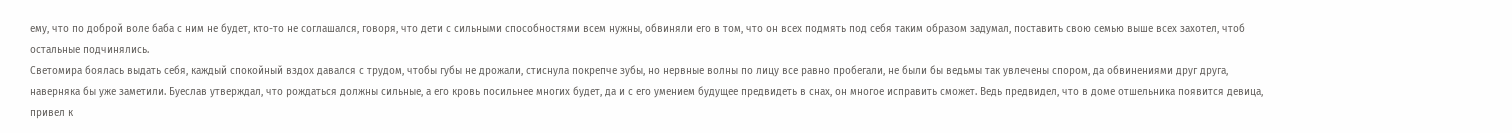ему, что по доброй воле баба с ним не будет, кто-то не соглашался, говоря, что дети с сильными способностями всем нужны, обвиняли его в том, что он всех подмять под себя таким образом задумал, поставить свою семью выше всех захотел, чтоб остальные подчинялись.
Светомира боялась выдать себя, каждый спокойный вздох давался с трудом, чтобы губы не дрожали, стиснула покрепче зубы, но нервные волны по лицу все равно пробегали, не были бы ведьмы так увлечены спором, да обвинениями друг друга, наверняка бы уже заметили. Буеслав утверждал, что рождаться должны сильные, а его кровь посильнее многих будет, да и с его умением будущее предвидеть в снах, он многое исправить сможет. Ведь предвидел, что в доме отшельника появится девица, привел к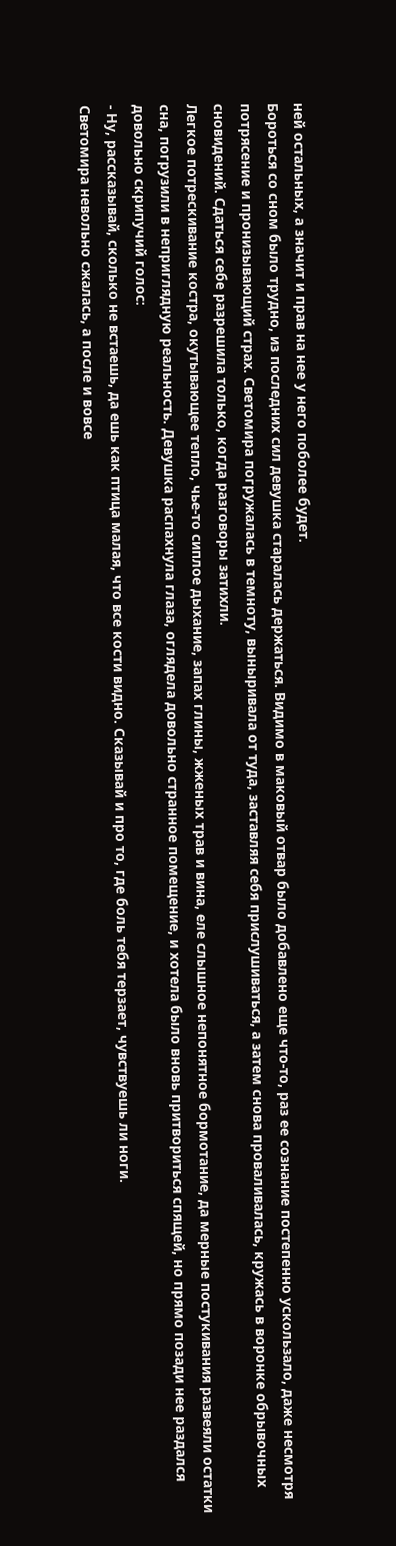ней остальных, а значит и прав на нее у него поболее будет.
Бороться со сном было трудно, из последних сил девушка старалась держаться. Видимо в маковый отвар было добавлено еще что-то, раз ее сознание постепенно ускользало, даже несмотря потрясение и пронизывающий страх. Светомира погружалась в темноту, выныривала от туда, заставляя себя прислушиваться, а затем снова проваливалась, кружась в воронке обрывочных сновидений. Сдаться себе разрешила только, когда разговоры затихли.
Легкое потрескивание костра, окутывающее тепло, чье-то сиплое дыхание, запах глины, жженых трав и вина, еле слышное непонятное бормотание, да мерные постукивания развеяли остатки сна, погрузили в неприглядную реальность. Девушка распахнула глаза, оглядела довольно странное помещение, и хотела было вновь притвориться спящей, но прямо позади нее раздался довольно скрипучий голос:
- Ну, рассказывай, сколько не встаешь, да ешь как птица малая, что все кости видно. Сказывай и про то, где боль тебя терзает, чувствуешь ли ноги.
Светомира невольно сжалась, а после и вовсе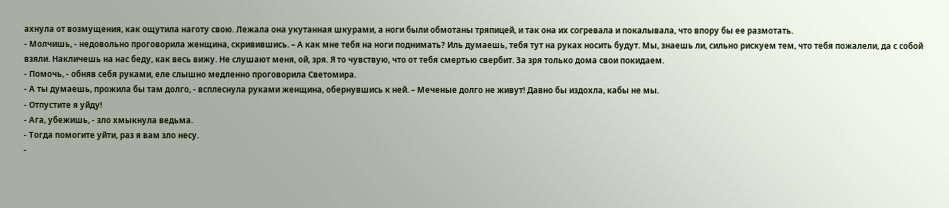ахнула от возмущения, как ощутила наготу свою. Лежала она укутанная шкурами, а ноги были обмотаны тряпицей, и так она их согревала и покалывала, что впору бы ее размотать.
- Молчишь, - недовольно проговорила женщина, скривившись. – А как мне тебя на ноги поднимать? Иль думаешь, тебя тут на руках носить будут. Мы, знаешь ли, сильно рискуем тем, что тебя пожалели, да с собой взяли. Накличешь на нас беду, как весь вижу. Не слушают меня, ой, зря. Я то чувствую, что от тебя смертью свербит. За зря только дома свои покидаем.
- Помочь, - обняв себя руками, еле слышно медленно проговорила Светомира.
- А ты думаешь, прожила бы там долго, - всплеснула руками женщина, обернувшись к ней. – Меченые долго не живут! Давно бы издохла, кабы не мы.
- Отпустите я уйду!
- Ага, убежишь, - зло хмыкнула ведьма.
- Тогда помогите уйти, раз я вам зло несу.
-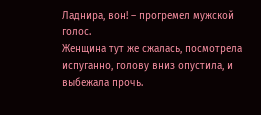Ладнира, вон! – прогремел мужской голос.
Женщина тут же сжалась, посмотрела испуганно, голову вниз опустила, и выбежала прочь.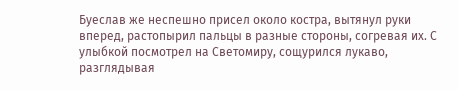Буеслав же неспешно присел около костра, вытянул руки вперед, растопырил пальцы в разные стороны, согревая их. С улыбкой посмотрел на Светомиру, сощурился лукаво, разглядывая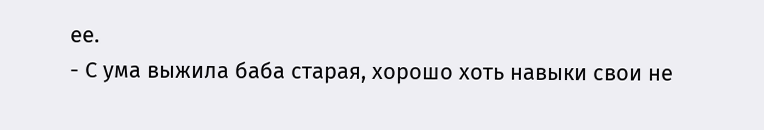ее.
- С ума выжила баба старая, хорошо хоть навыки свои не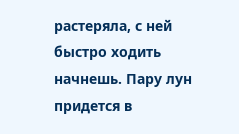растеряла, с ней быстро ходить начнешь. Пару лун придется в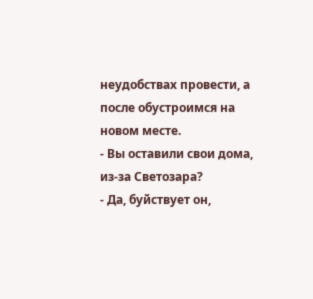неудобствах провести, а после обустроимся на новом месте.
- Вы оставили свои дома, из-за Светозара?
- Да, буйствует он,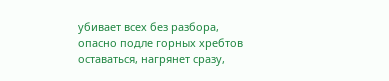убивает всех без разбора, опасно подле горных хребтов оставаться, нагрянет сразу,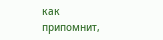как припомнит,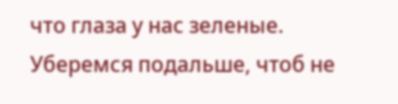что глаза у нас зеленые. Уберемся подальше, чтоб не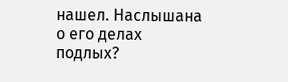нашел. Наслышана о его делах подлых?